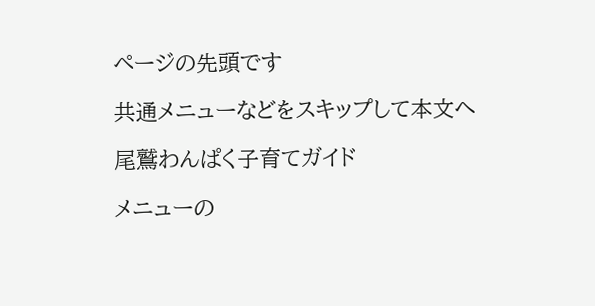ページの先頭です

共通メニューなどをスキップして本文へ

尾鷲わんぱく子育てガイド

メニューの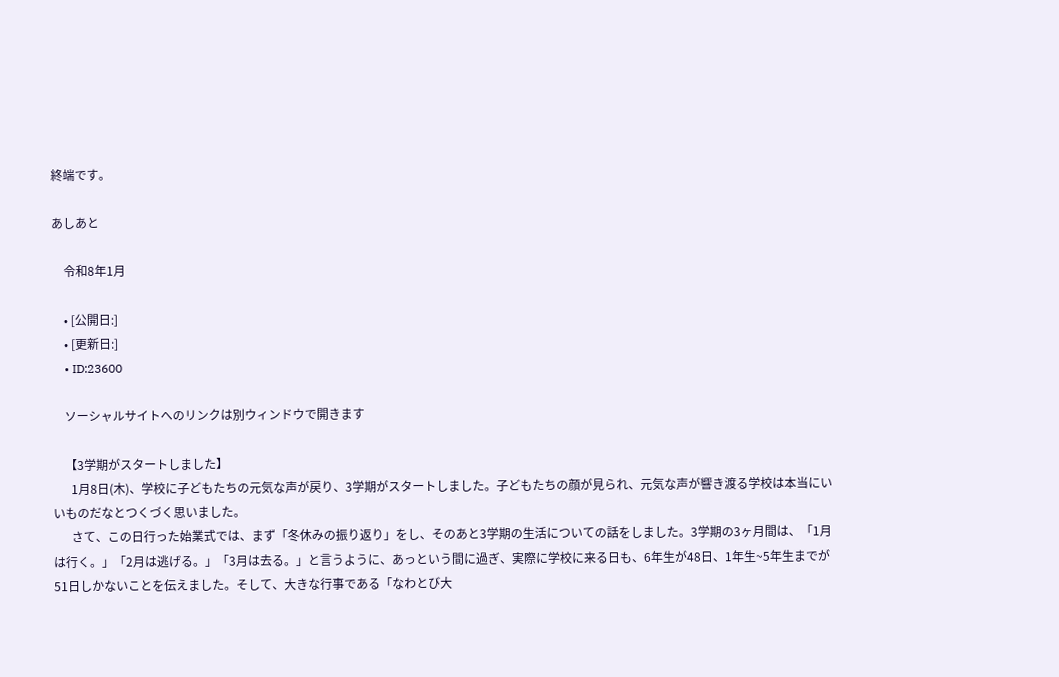終端です。

あしあと

    令和8年1月

    • [公開日:]
    • [更新日:]
    • ID:23600

    ソーシャルサイトへのリンクは別ウィンドウで開きます

    【3学期がスタートしました】
      1月8日(木)、学校に子どもたちの元気な声が戻り、3学期がスタートしました。子どもたちの顔が見られ、元気な声が響き渡る学校は本当にいいものだなとつくづく思いました。
      さて、この日行った始業式では、まず「冬休みの振り返り」をし、そのあと3学期の生活についての話をしました。3学期の3ヶ月間は、「1月は行く。」「2月は逃げる。」「3月は去る。」と言うように、あっという間に過ぎ、実際に学校に来る日も、6年生が48日、1年生~5年生までが51日しかないことを伝えました。そして、大きな行事である「なわとび大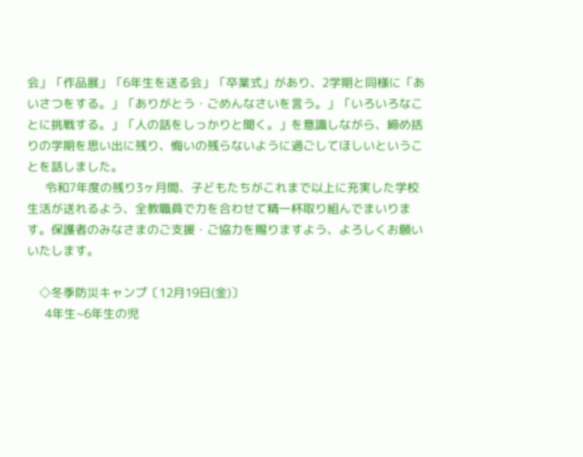会」「作品展」「6年生を送る会」「卒業式」があり、2学期と同様に「あいさつをする。」「ありがとう・ごめんなさいを言う。」「いろいろなことに挑戦する。」「人の話をしっかりと聞く。」を意識しながら、締め括りの学期を思い出に残り、悔いの残らないように過ごしてほしいということを話しました。
      令和7年度の残り3ヶ月間、子どもたちがこれまで以上に充実した学校生活が送れるよう、全教職員で力を合わせて精一杯取り組んでまいります。保護者のみなさまのご支援・ご協力を賜りますよう、よろしくお願いいたします。

    ◇冬季防災キャンプ〔12月19日(金)〕
      4年生~6年生の児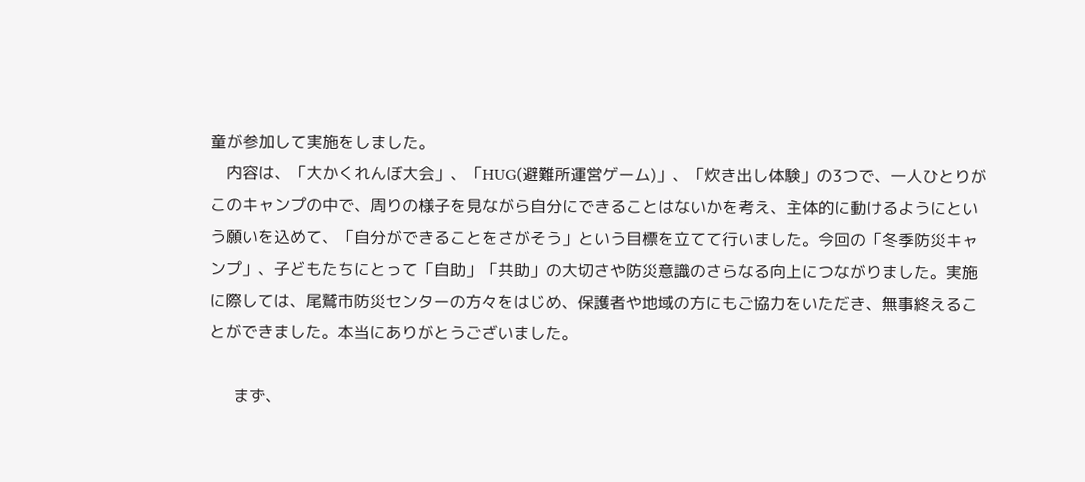童が参加して実施をしました。
    内容は、「大かくれんぼ大会」、「HUG(避難所運営ゲーム)」、「炊き出し体験」の3つで、一人ひとりがこのキャンプの中で、周りの様子を見ながら自分にできることはないかを考え、主体的に動けるようにという願いを込めて、「自分ができることをさがそう」という目標を立てて行いました。今回の「冬季防災キャンプ」、子どもたちにとって「自助」「共助」の大切さや防災意識のさらなる向上につながりました。実施に際しては、尾鷲市防災センターの方々をはじめ、保護者や地域の方にもご協力をいただき、無事終えることができました。本当にありがとうございました。

      まず、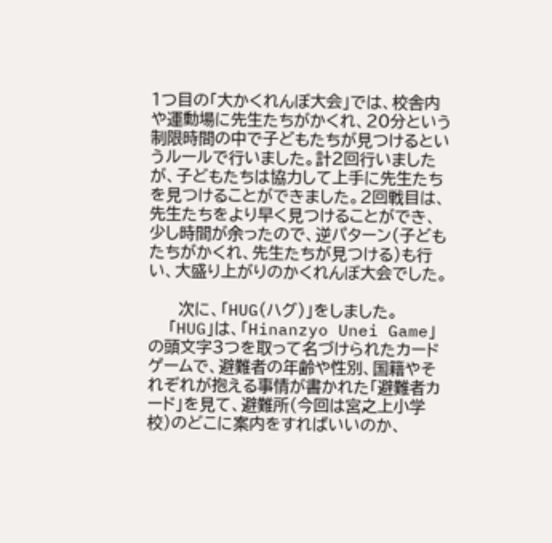1つ目の「大かくれんぼ大会」では、校舎内や運動場に先生たちがかくれ、20分という制限時間の中で子どもたちが見つけるというルールで行いました。計2回行いましたが、子どもたちは協力して上手に先生たちを見つけることができました。2回戦目は、先生たちをより早く見つけることができ、少し時間が余ったので、逆パターン(子どもたちがかくれ、先生たちが見つける)も行い、大盛り上がりのかくれんぼ大会でした。

      次に、「HUG(ハグ)」をしました。
    「HUG」は、「Hinanzyo Unei Game」の頭文字3つを取って名づけられたカードゲームで、避難者の年齢や性別、国籍やそれぞれが抱える事情が書かれた「避難者カード」を見て、避難所(今回は宮之上小学校)のどこに案内をすればいいのか、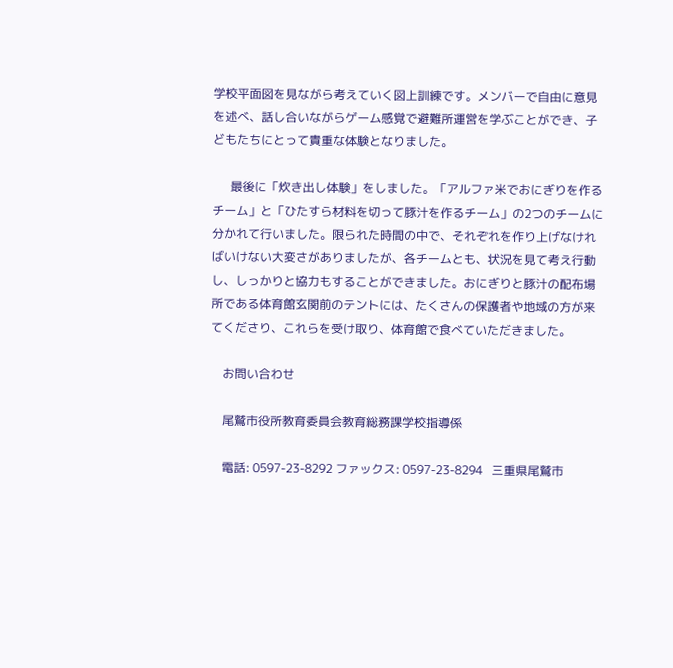学校平面図を見ながら考えていく図上訓練です。メンバーで自由に意見を述べ、話し合いながらゲーム感覚で避難所運営を学ぶことができ、子どもたちにとって貴重な体験となりました。

      最後に「炊き出し体験」をしました。「アルファ米でおにぎりを作るチーム」と「ひたすら材料を切って豚汁を作るチーム」の2つのチームに分かれて行いました。限られた時間の中で、それぞれを作り上げなければいけない大変さがありましたが、各チームとも、状況を見て考え行動し、しっかりと協力もすることができました。おにぎりと豚汁の配布場所である体育館玄関前のテントには、たくさんの保護者や地域の方が来てくださり、これらを受け取り、体育館で食べていただきました。

    お問い合わせ

    尾鷲市役所教育委員会教育総務課学校指導係

    電話: 0597-23-8292 ファックス: 0597-23-8294   三重県尾鷲市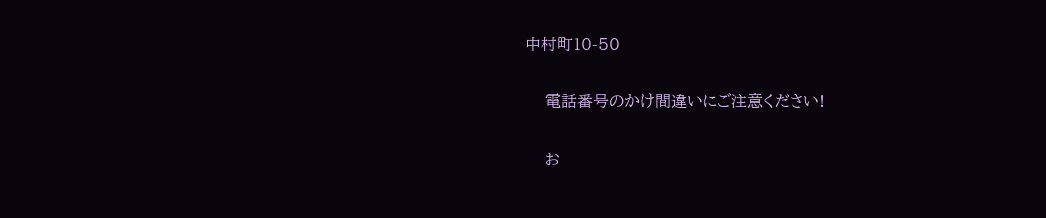中村町10-50

    電話番号のかけ間違いにご注意ください!

    お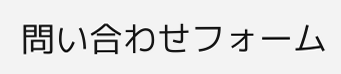問い合わせフォーム